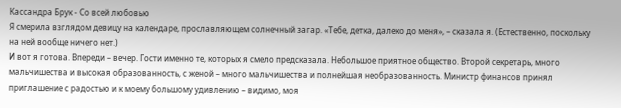Кассандра Брук - Со всей любовью
Я смерила взглядом девицу на календаре, прославляющем солнечный загар. «Тебе, детка, далеко до меня», – сказала я. (Естественно, поскольку на ней вообще ничего нет.)
И вот я готова. Впереди – вечер. Гости именно те, которых я смело предсказала. Небольшое приятное общество. Второй секретарь, много мальчишества и высокая образованность, с женой – много мальчишества и полнейшая необразованность. Министр финансов принял приглашение с радостью и к моему большому удивлению – видимо, моя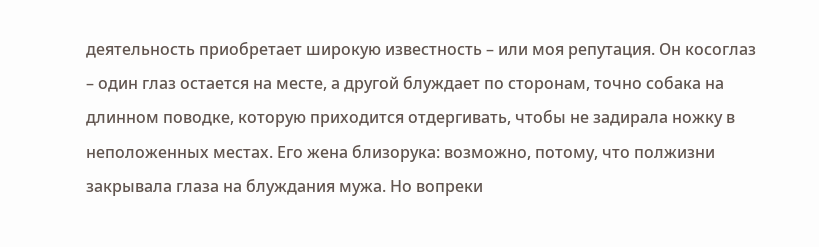деятельность приобретает широкую известность – или моя репутация. Он косоглаз – один глаз остается на месте, а другой блуждает по сторонам, точно собака на длинном поводке, которую приходится отдергивать, чтобы не задирала ножку в неположенных местах. Его жена близорука: возможно, потому, что полжизни закрывала глаза на блуждания мужа. Но вопреки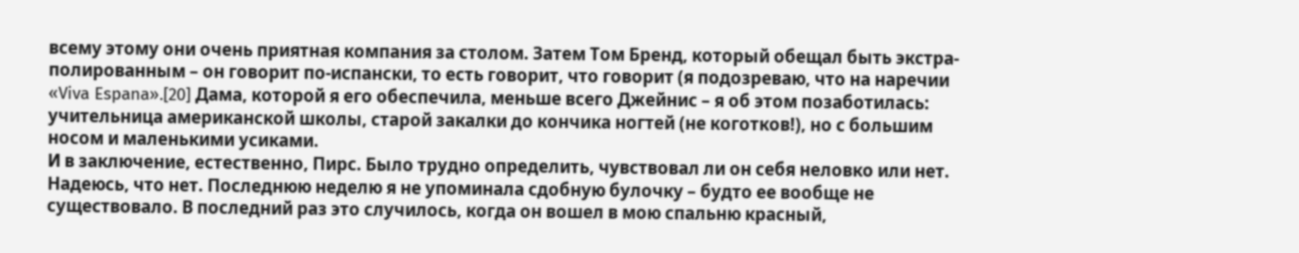всему этому они очень приятная компания за столом. Затем Том Бренд, который обещал быть экстра-полированным – он говорит по-испански, то есть говорит, что говорит (я подозреваю, что на наречии «Viva Espana».[20] Дама, которой я его обеспечила, меньше всего Джейнис – я об этом позаботилась: учительница американской школы, старой закалки до кончика ногтей (не коготков!), но с большим носом и маленькими усиками.
И в заключение, естественно, Пирс. Было трудно определить, чувствовал ли он себя неловко или нет. Надеюсь, что нет. Последнюю неделю я не упоминала сдобную булочку – будто ее вообще не существовало. В последний раз это случилось, когда он вошел в мою спальню красный,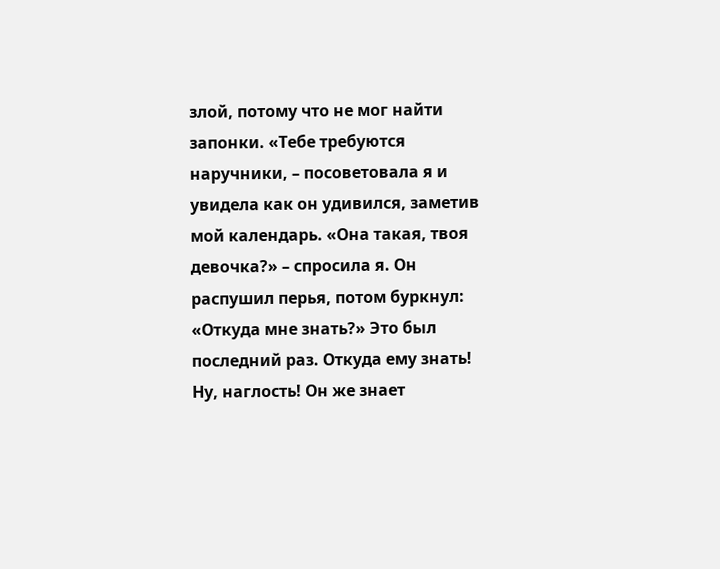злой, потому что не мог найти запонки. «Тебе требуются наручники, – посоветовала я и увидела как он удивился, заметив мой календарь. «Она такая, твоя девочка?» – спросила я. Он распушил перья, потом буркнул: «Откуда мне знать?» Это был последний раз. Откуда ему знать! Ну, наглость! Он же знает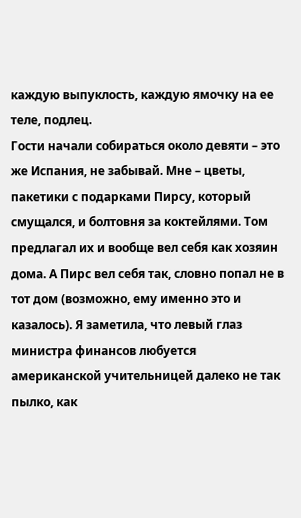каждую выпуклость, каждую ямочку на ее теле, подлец.
Гости начали собираться около девяти – это же Испания, не забывай. Мне – цветы, пакетики с подарками Пирсу, который смущался, и болтовня за коктейлями. Том предлагал их и вообще вел себя как хозяин дома. А Пирс вел себя так, словно попал не в тот дом (возможно, ему именно это и казалось). Я заметила, что левый глаз министра финансов любуется американской учительницей далеко не так пылко, как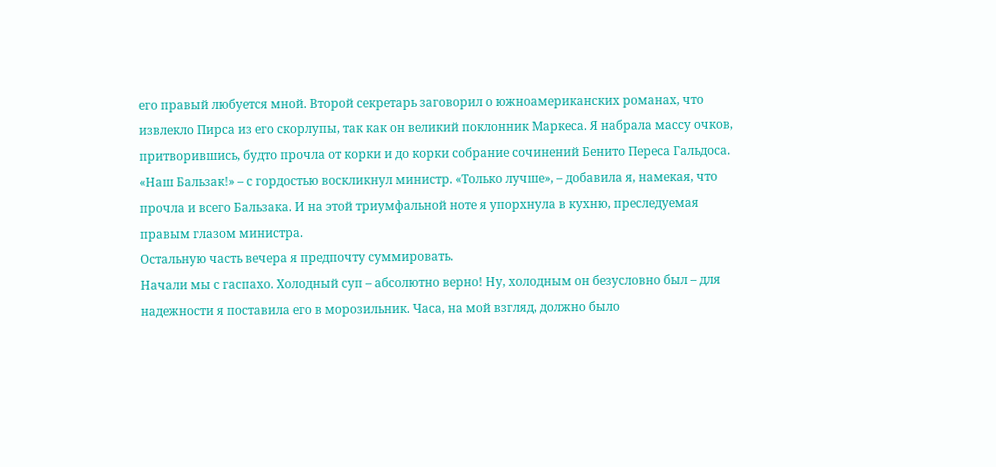его правый любуется мной. Второй секретарь заговорил о южноамериканских романах, что извлекло Пирса из его скорлупы, так как он великий поклонник Маркеса. Я набрала массу очков, притворившись, будто прочла от корки и до корки собрание сочинений Бенито Переса Гальдоса. «Наш Бальзак!» – с гордостью воскликнул министр. «Только лучше», – добавила я, намекая, что прочла и всего Бальзака. И на этой триумфальной ноте я упорхнула в кухню, преследуемая правым глазом министра.
Остальную часть вечера я предпочту суммировать.
Начали мы с гаспахо. Холодный суп – абсолютно верно! Ну, холодным он безусловно был – для надежности я поставила его в морозильник. Часа, на мой взгляд, должно было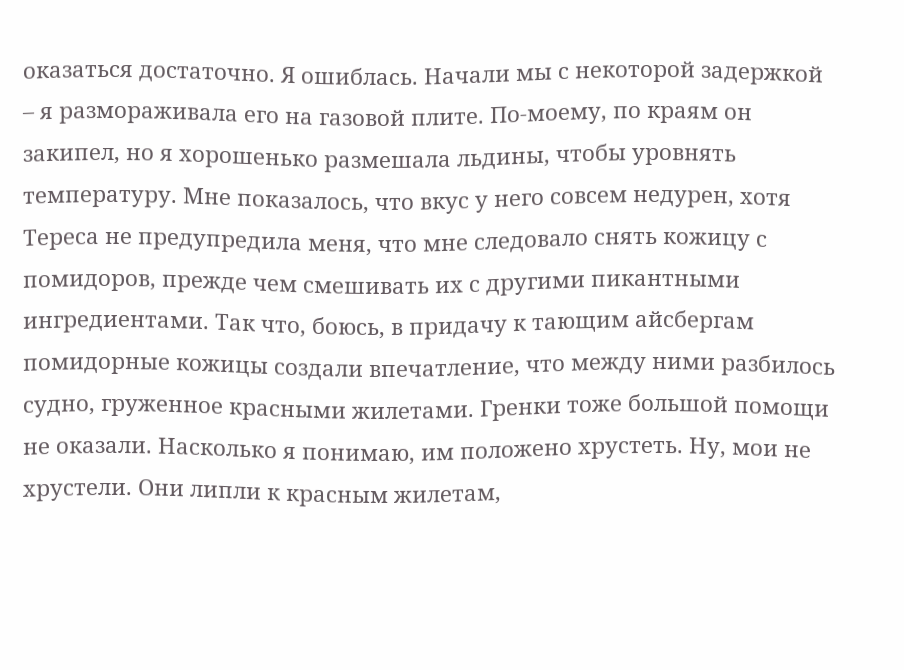оказаться достаточно. Я ошиблась. Начали мы с некоторой задержкой – я размораживала его на газовой плите. По-моему, по краям он закипел, но я хорошенько размешала льдины, чтобы уровнять температуру. Мне показалось, что вкус у него совсем недурен, хотя Тереса не предупредила меня, что мне следовало снять кожицу с помидоров, прежде чем смешивать их с другими пикантными ингредиентами. Так что, боюсь, в придачу к тающим айсбергам помидорные кожицы создали впечатление, что между ними разбилось судно, груженное красными жилетами. Гренки тоже большой помощи не оказали. Насколько я понимаю, им положено хрустеть. Ну, мои не хрустели. Они липли к красным жилетам,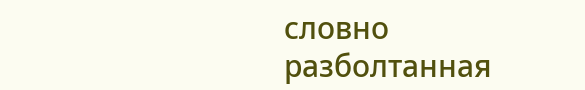словно разболтанная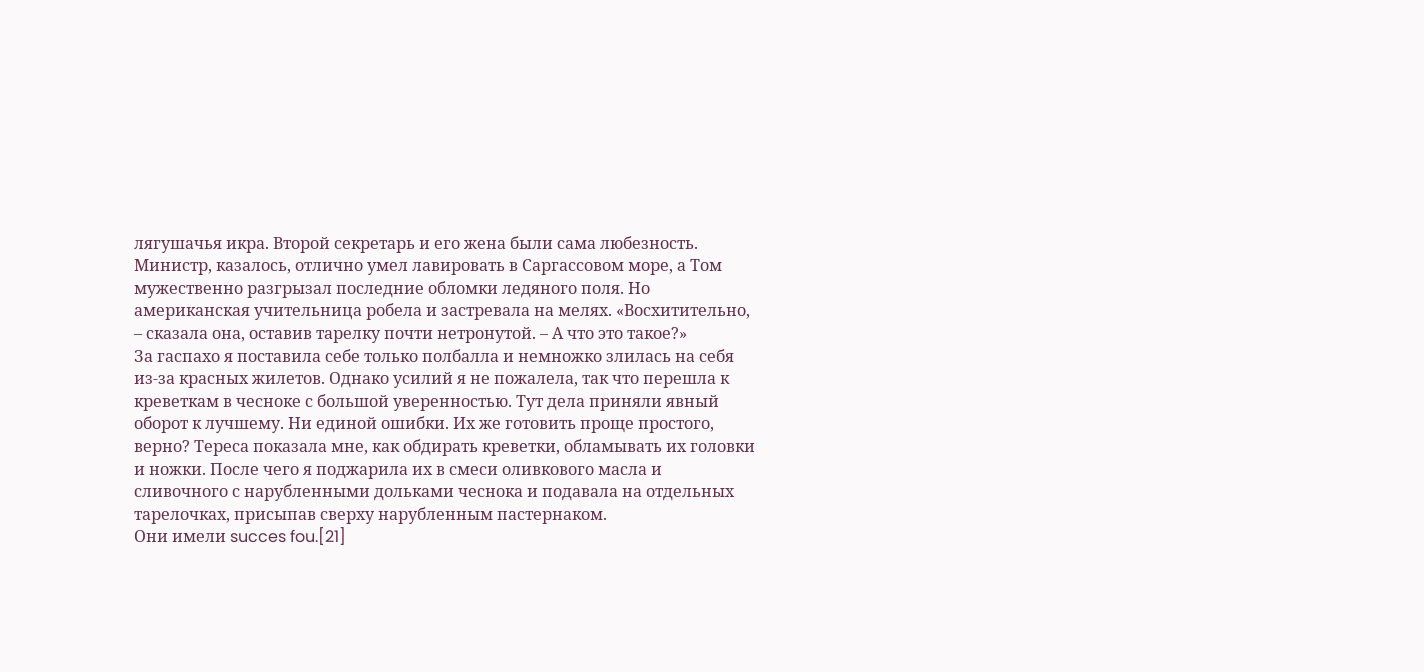лягушачья икра. Второй секретарь и его жена были сама любезность. Министр, казалось, отлично умел лавировать в Саргассовом море, а Том мужественно разгрызал последние обломки ледяного поля. Но американская учительница робела и застревала на мелях. «Восхитительно, – сказала она, оставив тарелку почти нетронутой. – А что это такое?»
За гаспахо я поставила себе только полбалла и немножко злилась на себя из-за красных жилетов. Однако усилий я не пожалела, так что перешла к креветкам в чесноке с большой уверенностью. Тут дела приняли явный оборот к лучшему. Ни единой ошибки. Их же готовить проще простого, верно? Тереса показала мне, как обдирать креветки, обламывать их головки и ножки. После чего я поджарила их в смеси оливкового масла и сливочного с нарубленными дольками чеснока и подавала на отдельных тарелочках, присыпав сверху нарубленным пастернаком.
Они имели succes fou.[21]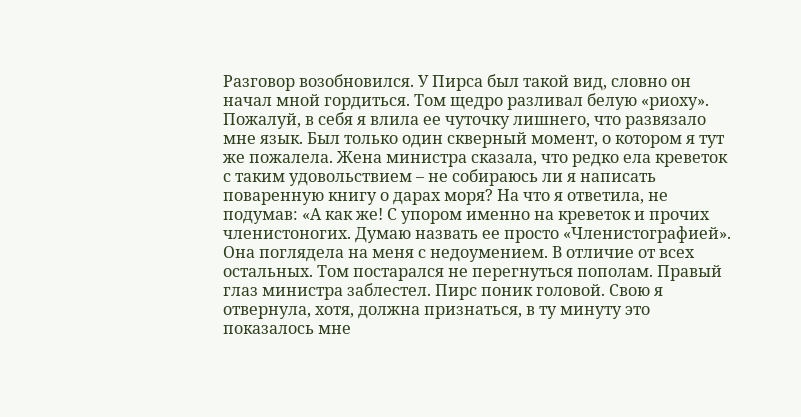Разговор возобновился. У Пирса был такой вид, словно он начал мной гордиться. Том щедро разливал белую «риоху». Пожалуй, в себя я влила ее чуточку лишнего, что развязало мне язык. Был только один скверный момент, о котором я тут же пожалела. Жена министра сказала, что редко ела креветок с таким удовольствием – не собираюсь ли я написать поваренную книгу о дарах моря? На что я ответила, не подумав: «А как же! С упором именно на креветок и прочих членистоногих. Думаю назвать ее просто «Членистографией». Она поглядела на меня с недоумением. В отличие от всех остальных. Том постарался не перегнуться пополам. Правый глаз министра заблестел. Пирс поник головой. Свою я отвернула, хотя, должна признаться, в ту минуту это показалось мне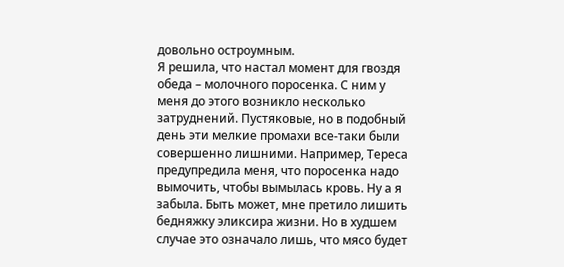довольно остроумным.
Я решила, что настал момент для гвоздя обеда – молочного поросенка. С ним у меня до этого возникло несколько затруднений. Пустяковые, но в подобный день эти мелкие промахи все-таки были совершенно лишними. Например, Тереса предупредила меня, что поросенка надо вымочить, чтобы вымылась кровь. Ну а я забыла. Быть может, мне претило лишить бедняжку эликсира жизни. Но в худшем случае это означало лишь, что мясо будет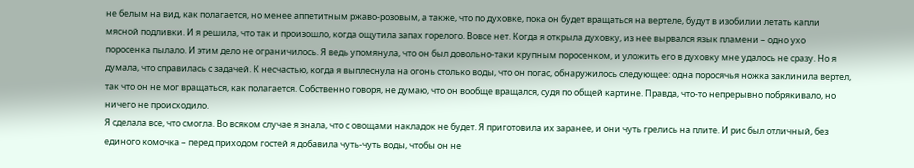не белым на вид, как полагается, но менее аппетитным ржаво-розовым, а также, что по духовке, пока он будет вращаться на вертеле, будут в изобилии летать капли мясной подливки. И я решила, что так и произошло, когда ощутила запах горелого. Вовсе нет. Когда я открыла духовку, из нее вырвался язык пламени – одно ухо поросенка пылало. И этим дело не ограничилось. Я ведь упомянула, что он был довольно-таки крупным поросенком, и уложить его в духовку мне удалось не сразу. Но я думала, что справилась с задачей. К несчастью, когда я выплеснула на огонь столько воды, что он погас, обнаружилось следующее: одна поросячья ножка заклинила вертел, так что он не мог вращаться, как полагается. Собственно говоря, не думаю, что он вообще вращался, судя по общей картине. Правда, что-то непрерывно побрякивало, но ничего не происходило.
Я сделала все, что смогла. Во всяком случае я знала, что с овощами накладок не будет. Я приготовила их заранее, и они чуть грелись на плите. И рис был отличный, без единого комочка – перед приходом гостей я добавила чуть-чуть воды, чтобы он не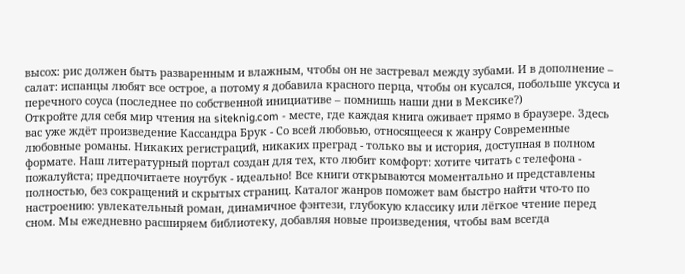высох: рис должен быть разваренным и влажным, чтобы он не застревал между зубами. И в дополнение – салат: испанцы любят все острое, а потому я добавила красного перца, чтобы он кусался, побольше уксуса и перечного соуса (последнее по собственной инициативе – помнишь наши дни в Мексике?)
Откройте для себя мир чтения на siteknig.com - месте, где каждая книга оживает прямо в браузере. Здесь вас уже ждёт произведение Кассандра Брук - Со всей любовью, относящееся к жанру Современные любовные романы. Никаких регистраций, никаких преград - только вы и история, доступная в полном формате. Наш литературный портал создан для тех, кто любит комфорт: хотите читать с телефона - пожалуйста; предпочитаете ноутбук - идеально! Все книги открываются моментально и представлены полностью, без сокращений и скрытых страниц. Каталог жанров поможет вам быстро найти что-то по настроению: увлекательный роман, динамичное фэнтези, глубокую классику или лёгкое чтение перед сном. Мы ежедневно расширяем библиотеку, добавляя новые произведения, чтобы вам всегда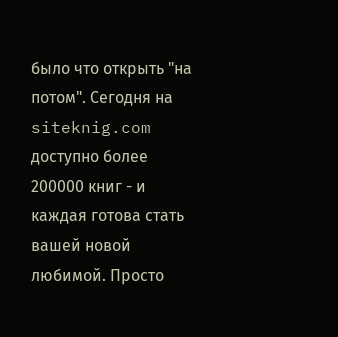было что открыть "на потом". Сегодня на siteknig.com доступно более 200000 книг - и каждая готова стать вашей новой любимой. Просто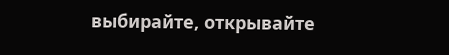выбирайте, открывайте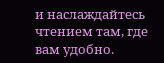и наслаждайтесь чтением там, где вам удобно.